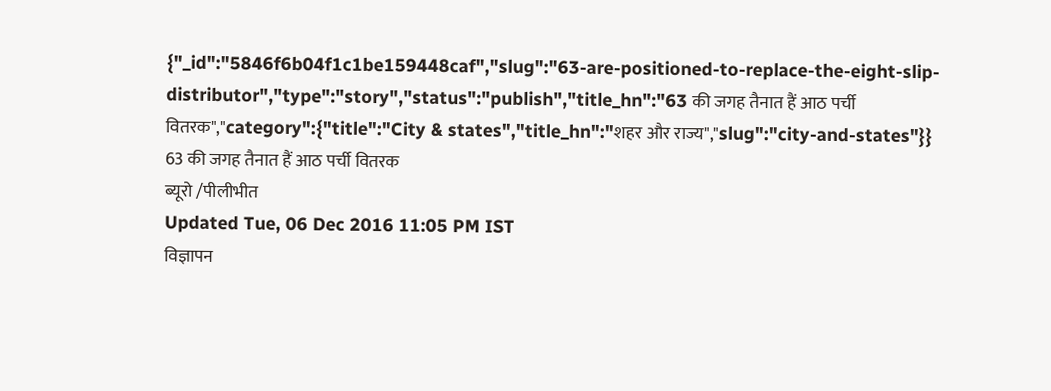{"_id":"5846f6b04f1c1be159448caf","slug":"63-are-positioned-to-replace-the-eight-slip-distributor","type":"story","status":"publish","title_hn":"63 की जगह तैनात हैं आठ पर्ची वितरक","category":{"title":"City & states","title_hn":"शहर और राज्य","slug":"city-and-states"}}
63 की जगह तैनात हैं आठ पर्ची वितरक
ब्यूरो /पीलीभीत
Updated Tue, 06 Dec 2016 11:05 PM IST
विज्ञापन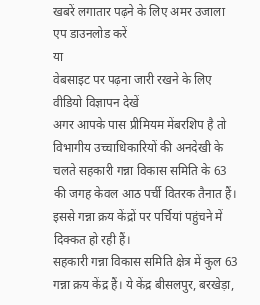खबरें लगातार पढ़ने के लिए अमर उजाला एप डाउनलोड करें
या
वेबसाइट पर पढ़ना जारी रखने के लिए वीडियो विज्ञापन देखें
अगर आपके पास प्रीमियम मेंबरशिप है तो
विभागीय उच्चाधिकारियों की अनदेखी के चलते सहकारी गन्ना विकास समिति के 63 की जगह केवल आठ पर्ची वितरक तैनात हैं। इससे गन्ना क्रय केंद्रों पर पर्चियां पहुंचने में दिक्कत हो रही हैं।
सहकारी गन्ना विकास समिति क्षेत्र में कुल 63 गन्ना क्रय केंद्र हैं। ये केंद्र बीसलपुर, बरखेड़ा,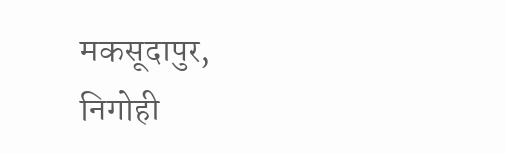मकसूदापुर, निगोही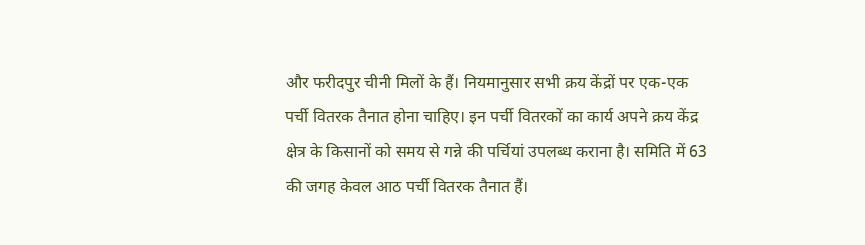और फरीदपुर चीनी मिलों के हैं। नियमानुसार सभी क्रय केंद्रों पर एक-एक पर्ची वितरक तैनात होना चाहिए। इन पर्ची वितरकों का कार्य अपने क्रय केंद्र क्षेत्र के किसानों को समय से गन्ने की पर्चियां उपलब्ध कराना है। समिति में 63 की जगह केवल आठ पर्ची वितरक तैनात हैं।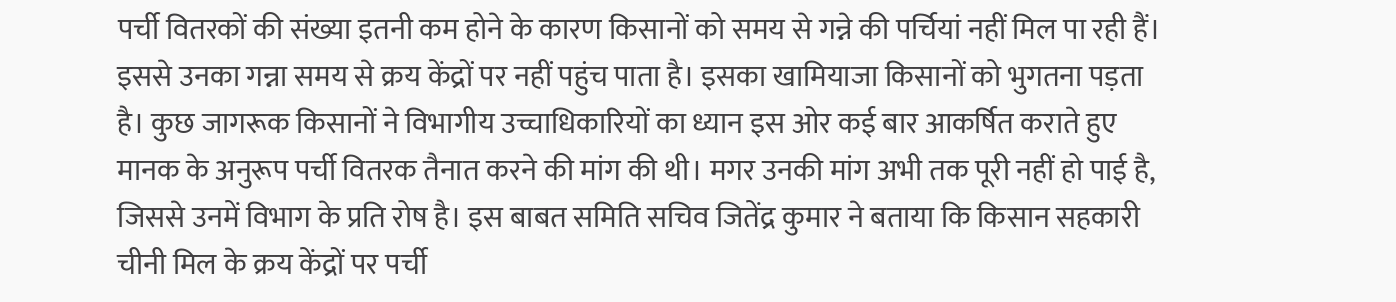पर्ची वितरकों की संख्या इतनी कम होने के कारण किसानों को समय से गन्ने की पर्चियां नहीं मिल पा रही हैं। इससे उनका गन्ना समय से क्रय केंद्रों पर नहीं पहुंच पाता है। इसका खामियाजा किसानों को भुगतना पड़ता है। कुछ जागरूक किसानों ने विभागीय उच्चाधिकारियों का ध्यान इस ओर कई बार आकर्षित कराते हुए मानक के अनुरूप पर्ची वितरक तैनात करने की मांग की थी। मगर उनकी मांग अभी तक पूरी नहीं हो पाई है, जिससे उनमें विभाग के प्रति रोष है। इस बाबत समिति सचिव जितेंद्र कुमार ने बताया कि किसान सहकारी चीनी मिल के क्रय केंद्रों पर पर्ची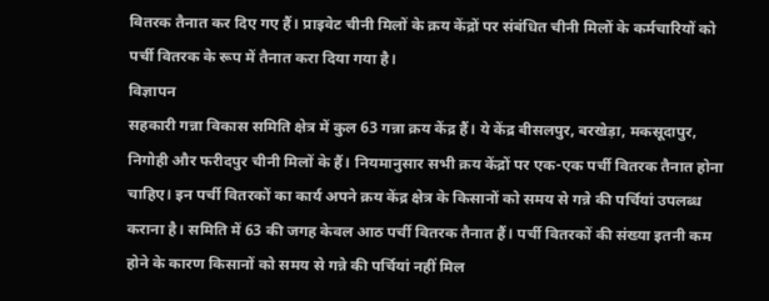वितरक तैनात कर दिए गए हैं। प्राइवेट चीनी मिलों के क्रय केंद्रों पर संबंधित चीनी मिलों के कर्मचारियों को पर्ची वितरक के रूप में तैनात करा दिया गया है।
विज्ञापन
सहकारी गन्ना विकास समिति क्षेत्र में कुल 63 गन्ना क्रय केंद्र हैं। ये केंद्र बीसलपुर, बरखेड़ा, मकसूदापुर, निगोही और फरीदपुर चीनी मिलों के हैं। नियमानुसार सभी क्रय केंद्रों पर एक-एक पर्ची वितरक तैनात होना चाहिए। इन पर्ची वितरकों का कार्य अपने क्रय केंद्र क्षेत्र के किसानों को समय से गन्ने की पर्चियां उपलब्ध कराना है। समिति में 63 की जगह केवल आठ पर्ची वितरक तैनात हैं। पर्ची वितरकों की संख्या इतनी कम होने के कारण किसानों को समय से गन्ने की पर्चियां नहीं मिल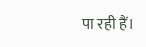पा रही हैं।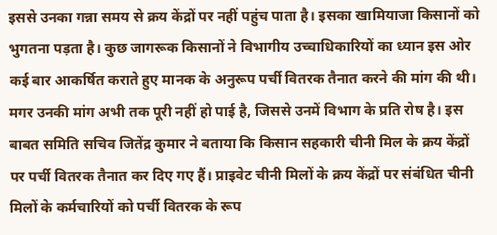इससे उनका गन्ना समय से क्रय केंद्रों पर नहीं पहुंच पाता है। इसका खामियाजा किसानों को भुगतना पड़ता है। कुछ जागरूक किसानों ने विभागीय उच्चाधिकारियों का ध्यान इस ओर कई बार आकर्षित कराते हुए मानक के अनुरूप पर्ची वितरक तैनात करने की मांग की थी। मगर उनकी मांग अभी तक पूरी नहीं हो पाई है, जिससे उनमें विभाग के प्रति रोष है। इस बाबत समिति सचिव जितेंद्र कुमार ने बताया कि किसान सहकारी चीनी मिल के क्रय केंद्रों पर पर्ची वितरक तैनात कर दिए गए हैं। प्राइवेट चीनी मिलों के क्रय केंद्रों पर संबंधित चीनी मिलों के कर्मचारियों को पर्ची वितरक के रूप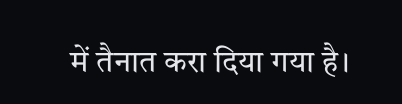में तैनात करा दिया गया है।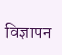विज्ञापन